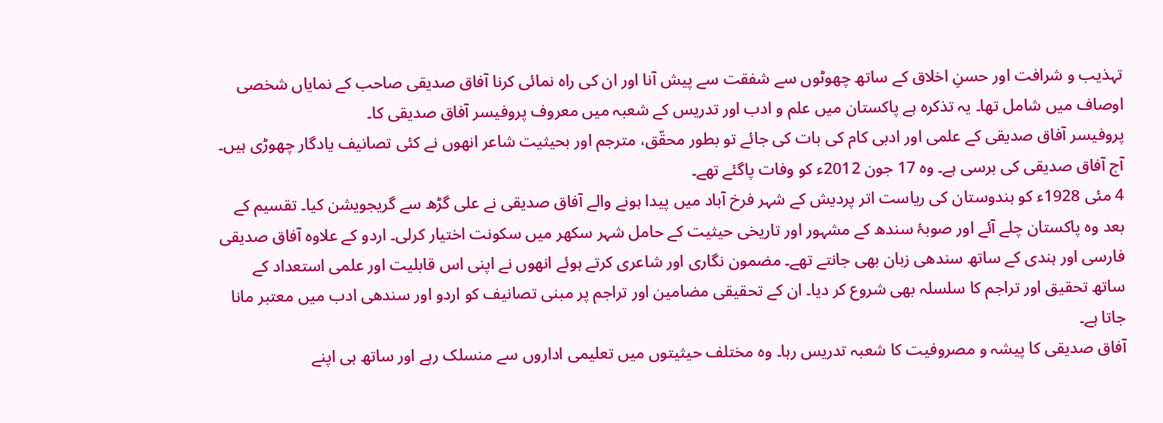تہذیب و شرافت اور حسنِ اخلاق کے ساتھ چھوٹوں سے شفقت سے پیش آنا اور ان کی راہ نمائی کرنا آفاق صدیقی صاحب کے نمایاں شخصی اوصاف میں شامل تھا۔ یہ تذکرہ ہے پاکستان میں علم و ادب اور تدریس کے شعبہ میں معروف پروفیسر آفاق صدیقی کا۔
پروفیسر آفاق صدیقی کے علمی اور ادبی کام کی بات کی جائے تو بطور محقّق، مترجم اور بحیثیت شاعر انھوں نے کئی تصانیف یادگار چھوڑی ہیں۔ آج آفاق صدیقی کی برسی ہے۔ وہ 17 جون 2012ء کو وفات پاگئے تھے۔
4 مئی 1928ء کو ہندوستان کی ریاست اتر پردیش کے شہر فرخ آباد میں پیدا ہونے والے آفاق صدیقی نے علی گڑھ سے گریجویشن کیا۔ تقسیم کے بعد وہ پاکستان چلے آئے اور صوبۂ سندھ کے مشہور اور تاریخی حیثیت کے حامل شہر سکھر میں سکونت اختیار کرلی۔ اردو کے علاوہ آفاق صدیقی فارسی اور ہندی کے ساتھ سندھی زبان بھی جانتے تھے۔ مضمون نگاری اور شاعری کرتے ہوئے انھوں نے اپنی اس قابلیت اور علمی استعداد کے ساتھ تحقیق اور تراجم کا سلسلہ بھی شروع کر دیا۔ ان کے تحقیقی مضامین اور تراجم پر مبنی تصانیف کو اردو اور سندھی ادب میں معتبر مانا جاتا ہے۔
آفاق صدیقی کا پیشہ و مصروفیت کا شعبہ تدریس رہا۔ وہ مختلف حیثیتوں میں تعلیمی اداروں سے منسلک رہے اور ساتھ ہی اپنے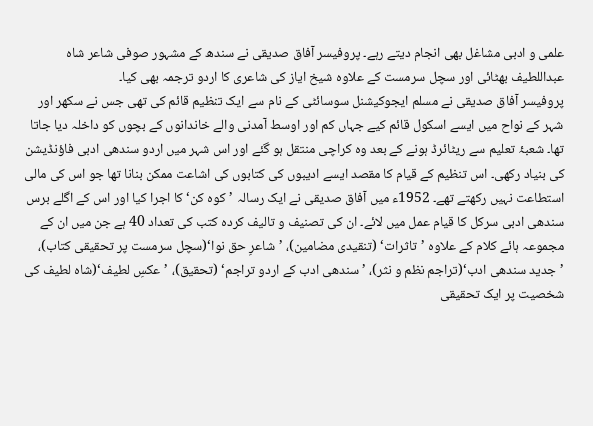علمی و ادبی مشاغل بھی انجام دیتے رہے۔ پروفیسر آفاق صدیقی نے سندھ کے مشہور صوفی شاعر شاہ عبداللطيف بھٹائی اور سچل سرمست کے علاوہ شيخ اياز کی شاعری کا اردو ترجمہ بھی کیا۔
پروفیسر آفاق صدیقی نے مسلم ایجوکیشنل سوسائٹی کے نام سے ایک تنظیم قائم کی تھی جس نے سکھر اور شہر کے نواح میں ایسے اسکول قائم کیے جہاں کم اور اوسط آمدنی والے خاندانوں کے بچوں کو داخلہ دیا جاتا تھا۔ شعبۂ تعلیم سے ریٹائرڈ ہونے کے بعد وہ کراچی منتقل ہو گئے اور اس شہر میں اردو سندھی ادبی فاؤنڈیشن کی بنیاد رکھی۔ اس تنظیم کے قیام کا مقصد ایسے ادیبوں کی کتابوں کی اشاعت ممکن بنانا تھا جو اس کی مالی استطاعت نہیں رکھتے تھے۔ 1952ء میں آفاق صدیقی نے ایک رسالہ ’کوہ کن‘ کا اجرا کیا اور اس کے اگلے برس سندھی ادبی سرکل کا قیام عمل میں لائے۔ ان کی تصنیف و تالیف کردہ کتب کی تعداد 40 ہے جن میں ان کے مجموعہ ہائے کلام کے علاوہ ’تاثرات‘ (تنقیدی مضامین)، ’شاعرِ حق نوا‘(سچل سرمست پر تحقیقی کتاب)، ’جدید سندھی ادب‘(تراجم نظم و نثر)، ’سندھی ادب کے اردو تراجم‘ (تحقیق)، ’عکسِ لطیف‘(شاہ لطیف کی شخصیت پر ایک تحقیقی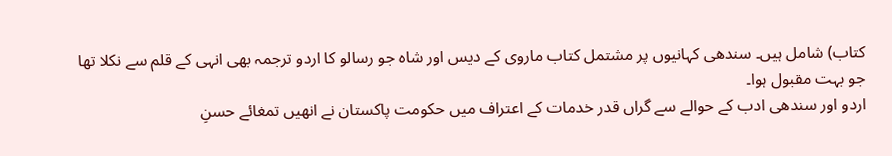کتاب) شامل ہیں۔ سندھی کہانیوں پر مشتمل کتاب ماروی کے دیس اور شاہ جو رسالو کا اردو ترجمہ بھی انہی کے قلم سے نکلا تھا جو بہت مقبول ہوا۔
اردو اور سندھی ادب کے حوالے سے گراں قدر خدمات کے اعتراف میں حکومت پاکستان نے انھیں تمغائے حسنِ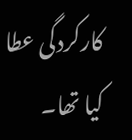کارکردگی عطا کیا تھا۔